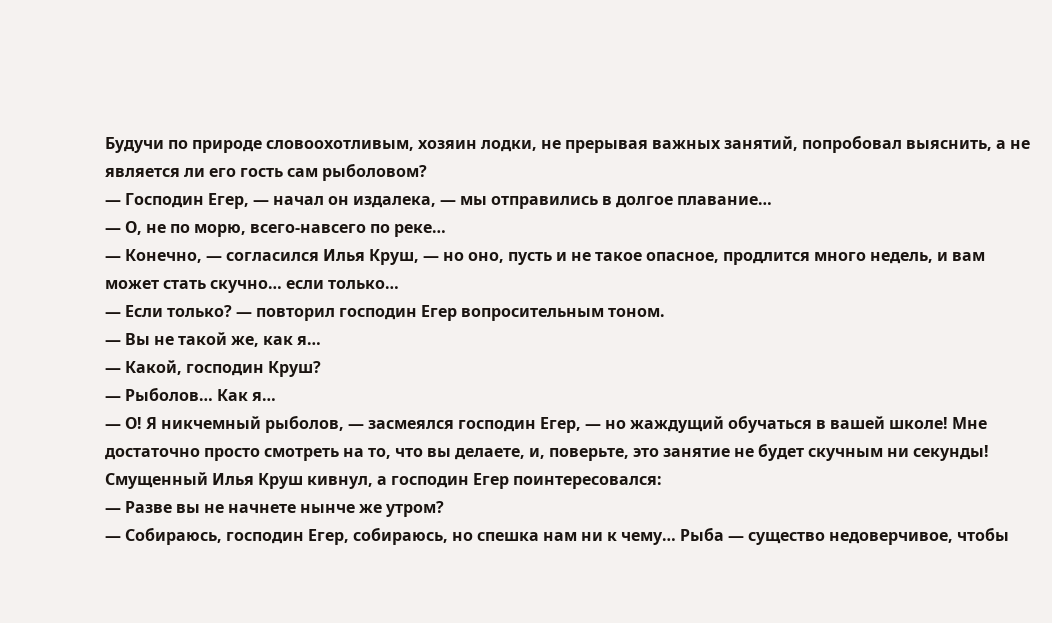Будучи по природе словоохотливым, хозяин лодки, не прерывая важных занятий, попробовал выяснить, а не является ли его гость сам рыболовом?
— Господин Егер, — начал он издалека, — мы отправились в долгое плавание…
— О, не по морю, всего-навсего по реке…
— Конечно, — согласился Илья Круш, — но оно, пусть и не такое опасное, продлится много недель, и вам может стать скучно… если только…
— Если только? — повторил господин Егер вопросительным тоном.
— Вы не такой же, как я…
— Какой, господин Круш?
— Рыболов… Как я…
— О! Я никчемный рыболов, — засмеялся господин Егер, — но жаждущий обучаться в вашей школе! Мне достаточно просто смотреть на то, что вы делаете, и, поверьте, это занятие не будет скучным ни секунды!
Смущенный Илья Круш кивнул, а господин Егер поинтересовался:
— Разве вы не начнете нынче же утром?
— Собираюсь, господин Егер, собираюсь, но спешка нам ни к чему… Рыба — существо недоверчивое, чтобы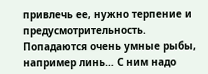привлечь ее, нужно терпение и предусмотрительность. Попадаются очень умные рыбы, например линь… С ним надо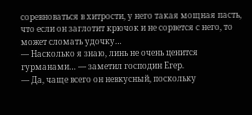соревноваться в хитрости, у него такая мощная пасть, что если он заглотит крючок и не сорвется с него, то может сломать удочку…
— Насколько я знаю, линь не очень ценится гурманами… — заметил господин Егер.
— Да, чаще всего он невкусный, поскольку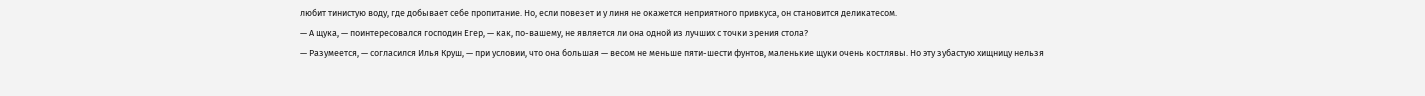любит тинистую воду, где добывает себе пропитание. Но, если повезет и у линя не окажется неприятного привкуса, он становится деликатесом.
— А щука, — поинтересовался господин Егер, — как, по-вашему, не является ли она одной из лучших с точки зрения стола?
— Разумеется, — согласился Илья Круш, — при условии, что она большая — весом не меньше пяти-шести фунтов, маленькие щуки очень костлявы. Но эту зубастую хищницу нельзя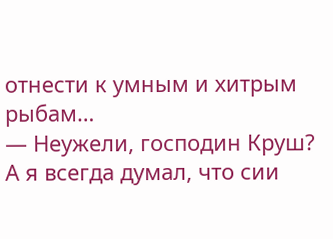отнести к умным и хитрым рыбам…
— Неужели, господин Круш? А я всегда думал, что сии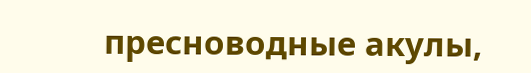пресноводные акулы,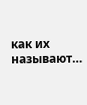как их называют…